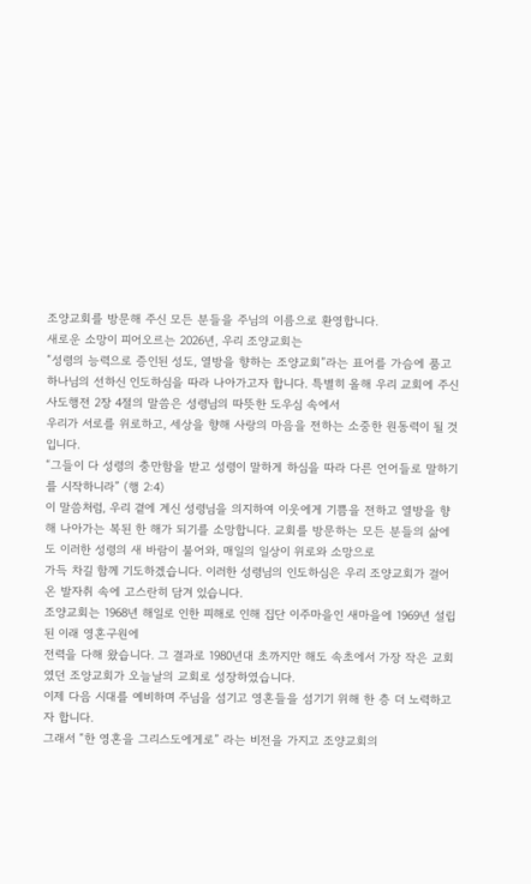조양교회를 방문해 주신 모든 분들을 주님의 이름으로 환영합니다.
새로운 소망이 피어오르는 2026년, 우리 조양교회는
“성령의 능력으로 증인된 성도, 열방을 향하는 조양교회”라는 표어를 가슴에 품고 하나님의 선하신 인도하심을 따라 나아가고자 합니다. 특별히 올해 우리 교회에 주신 사도행전 2장 4절의 말씀은 성령님의 따뜻한 도우심 속에서
우리가 서로를 위로하고, 세상을 향해 사랑의 마음을 전하는 소중한 원동력이 될 것입니다.
“그들이 다 성령의 충만함을 받고 성령이 말하게 하심을 따라 다른 언어들로 말하기를 시작하니라” (행 2:4)
이 말씀처럼, 우리 곁에 계신 성령님을 의지하여 이웃에게 기쁨을 전하고 열방을 향해 나아가는 복된 한 해가 되기를 소망합니다. 교회를 방문하는 모든 분들의 삶에도 이러한 성령의 새 바람이 불어와, 매일의 일상이 위로와 소망으로
가득 차길 함께 기도하겠습니다. 이러한 성령님의 인도하심은 우리 조양교회가 걸어온 발자취 속에 고스란히 담겨 있습니다.
조양교회는 1968년 해일로 인한 피해로 인해 집단 이주마을인 새마을에 1969년 설립된 이래 영혼구원에
전력을 다해 왔습니다. 그 결과로 1980년대 초까지만 해도 속초에서 가장 작은 교회였던 조양교회가 오늘날의 교회로 성장하였습니다.
이제 다음 시대를 예비하며 주님을 섬기고 영혼들을 섬기기 위해 한 층 더 노력하고자 합니다.
그래서 “한 영혼을 그리스도에게로” 라는 비전을 가지고 조양교회의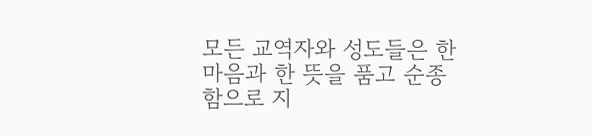모든 교역자와 성도들은 한 마음과 한 뜻을 품고 순종함으로 지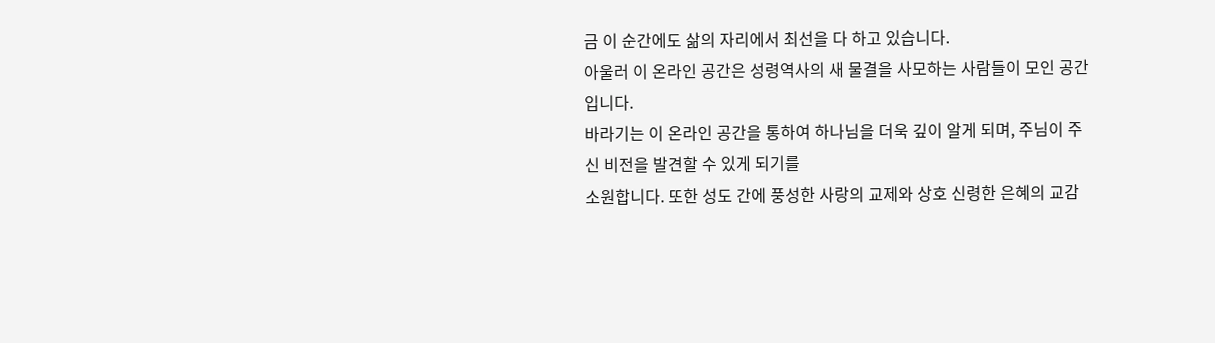금 이 순간에도 삶의 자리에서 최선을 다 하고 있습니다.
아울러 이 온라인 공간은 성령역사의 새 물결을 사모하는 사람들이 모인 공간입니다.
바라기는 이 온라인 공간을 통하여 하나님을 더욱 깊이 알게 되며, 주님이 주신 비전을 발견할 수 있게 되기를
소원합니다. 또한 성도 간에 풍성한 사랑의 교제와 상호 신령한 은혜의 교감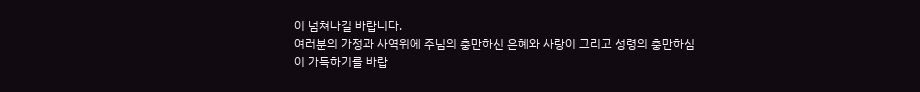이 넘쳐나길 바랍니다.
여러분의 가정과 사역위에 주님의 충만하신 은혜와 사랑이 그리고 성령의 충만하심이 가득하기를 바랍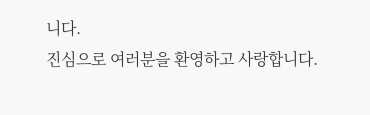니다.
진심으로 여러분을 환영하고 사랑합니다.